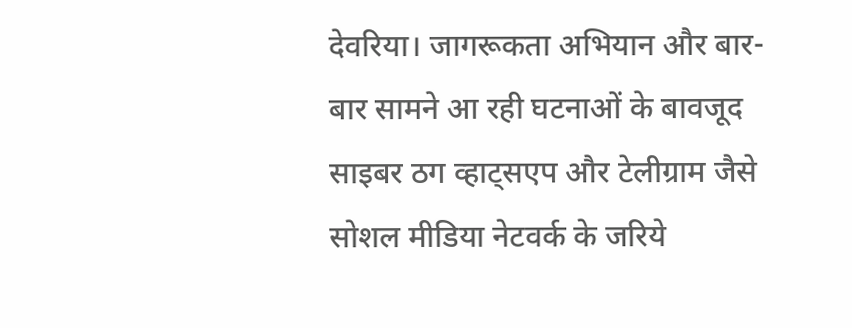देवरिया। जागरूकता अभियान और बार-बार सामने आ रही घटनाओं के बावजूद साइबर ठग व्हाट्सएप और टेलीग्राम जैसे सोशल मीडिया नेटवर्क के जरिये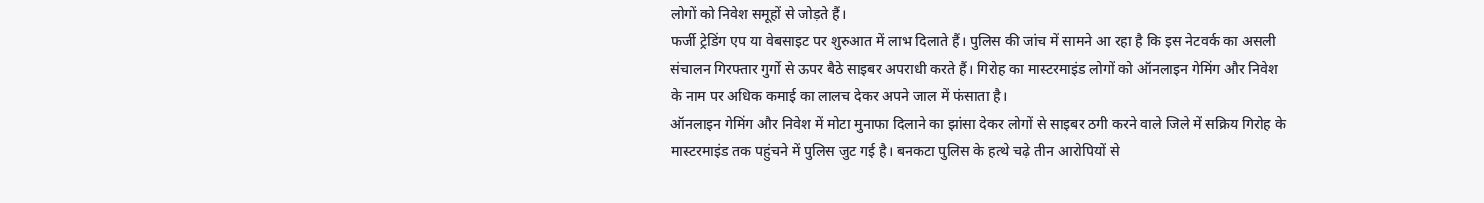लोगों को निवेश समूहों से जोड़ते हैं।
फर्जी ट्रेडिंग एप या वेबसाइट पर शुरुआत में लाभ दिलाते हैं। पुलिस की जांच में सामने आ रहा है कि इस नेटवर्क का असली संचालन गिरफ्तार गुर्गो से ऊपर बैठे साइबर अपराधी करते हैं। गिरोह का मास्टरमाइंड लोगों को ऑनलाइन गेमिंग और निवेश के नाम पर अधिक कमाई का लालच देकर अपने जाल में फंसाता है।
ऑनलाइन गेमिंग और निवेश में मोटा मुनाफा दिलाने का झांसा देकर लोगों से साइबर ठगी करने वाले जिले में सक्रिय गिरोह के मास्टरमाइंड तक पहुंचने में पुलिस जुट गई है। बनकटा पुलिस के हत्थे चढ़े तीन आरोपियों से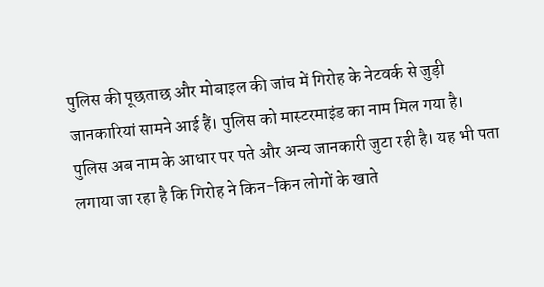पुलिस की पूछताछ और मोबाइल की जांच में गिरोह के नेटवर्क से जुड़ी जानकारियां सामने आई हैं। पुलिस को मास्टरमाइंड का नाम मिल गया है।
पुलिस अब नाम के आधार पर पते और अन्य जानकारी जुटा रही है। यह भी पता लगाया जा रहा है कि गिरोह ने किन-किन लोगों के खाते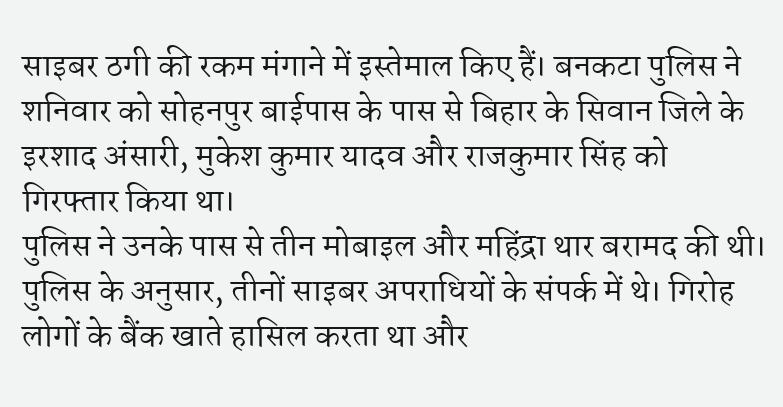साइबर ठगी की रकम मंगाने में इस्तेमाल किए हैं। बनकटा पुलिस ने शनिवार को सोहनपुर बाईपास के पास से बिहार के सिवान जिले के इरशाद अंसारी, मुकेश कुमार यादव और राजकुमार सिंह को गिरफ्तार किया था।
पुलिस ने उनके पास से तीन मोबाइल और महिंद्रा थार बरामद की थी। पुलिस के अनुसार, तीनों साइबर अपराधियों के संपर्क में थे। गिरोह लोगों के बैंक खाते हासिल करता था और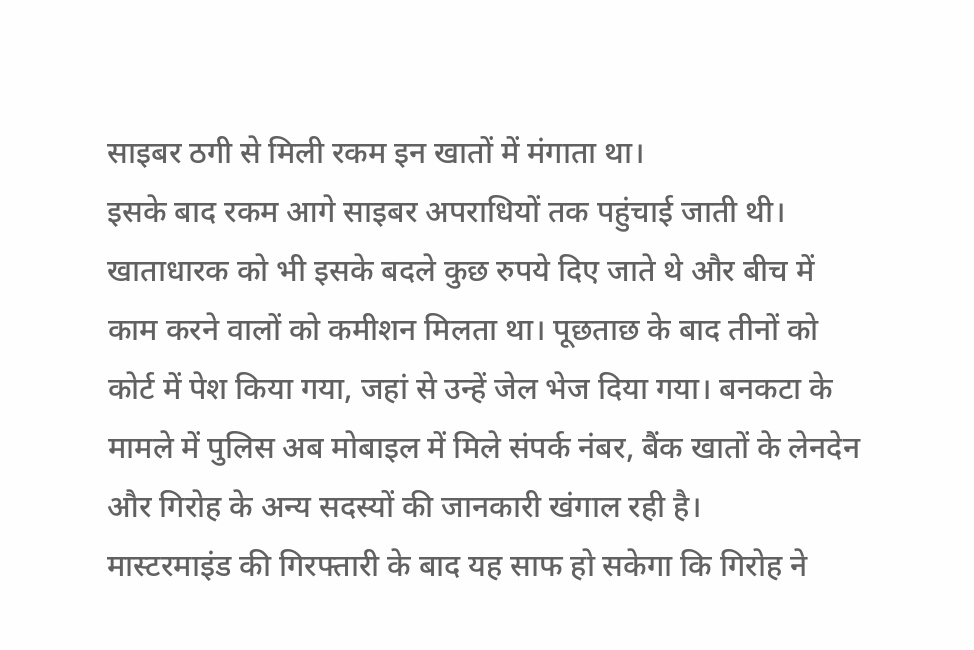साइबर ठगी से मिली रकम इन खातों में मंगाता था।
इसके बाद रकम आगे साइबर अपराधियों तक पहुंचाई जाती थी। खाताधारक को भी इसके बदले कुछ रुपये दिए जाते थे और बीच में काम करने वालों को कमीशन मिलता था। पूछताछ के बाद तीनों को कोर्ट में पेश किया गया, जहां से उन्हें जेल भेज दिया गया। बनकटा के मामले में पुलिस अब मोबाइल में मिले संपर्क नंबर, बैंक खातों के लेनदेन और गिरोह के अन्य सदस्यों की जानकारी खंगाल रही है।
मास्टरमाइंड की गिरफ्तारी के बाद यह साफ हो सकेगा कि गिरोह ने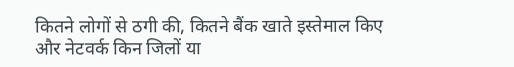कितने लोगों से ठगी की, कितने बैंक खाते इस्तेमाल किए और नेटवर्क किन जिलों या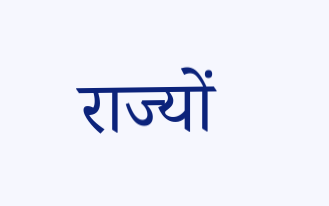राज्यों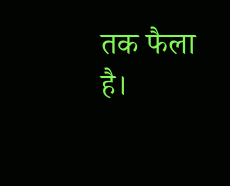तक फैला है।